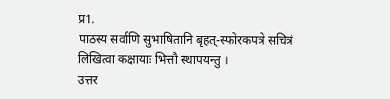प्र1.
पाठस्य सर्वाणि सुभाषितानि बृहत्-स्फोरकपत्रे सचित्रं लिखित्वा कक्षायाः भित्तौ स्थापयन्तु ।
उत्तर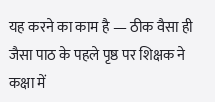यह करने का काम है — ठीक वैसा ही जैसा पाठ के पहले पृष्ठ पर शिक्षक ने कक्षा में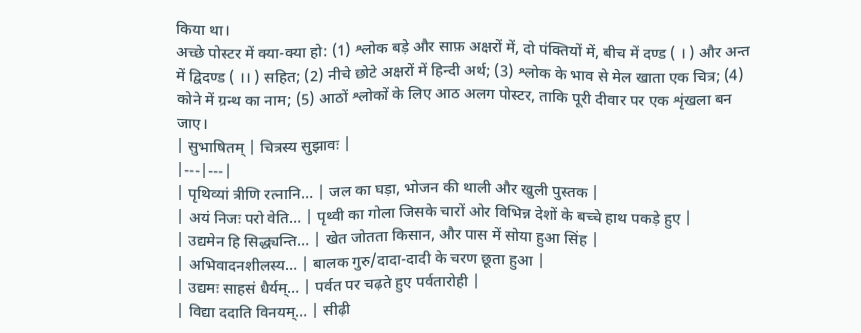किया था।
अच्छे पोस्टर में क्या-क्या हो: (1) श्लोक बड़े और साफ़ अक्षरों में, दो पंक्तियों में, बीच में दण्ड ( । ) और अन्त में द्विदण्ड ( ।। ) सहित; (2) नीचे छोटे अक्षरों में हिन्दी अर्थ; (3) श्लोक के भाव से मेल खाता एक चित्र; (4) कोने में ग्रन्थ का नाम; (5) आठों श्लोकों के लिए आठ अलग पोस्टर, ताकि पूरी दीवार पर एक शृंखला बन जाए।
| सुभाषितम् | चित्रस्य सुझावः |
|---|---|
| पृथिव्यां त्रीणि रत्नानि… | जल का घड़ा, भोजन की थाली और खुली पुस्तक |
| अयं निजः परो वेति… | पृथ्वी का गोला जिसके चारों ओर विभिन्न देशों के बच्चे हाथ पकड़े हुए |
| उद्यमेन हि सिद्ध्यन्ति… | खेत जोतता किसान, और पास में सोया हुआ सिंह |
| अभिवादनशीलस्य… | बालक गुरु/दादा-दादी के चरण छूता हुआ |
| उद्यमः साहसं धैर्यम्… | पर्वत पर चढ़ते हुए पर्वतारोही |
| विद्या ददाति विनयम्… | सीढ़ी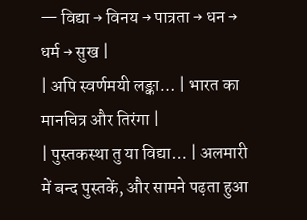— विद्या → विनय → पात्रता → धन → धर्म → सुख |
| अपि स्वर्णमयी लङ्का… | भारत का मानचित्र और तिरंगा |
| पुस्तकस्था तु या विद्या… | अलमारी में बन्द पुस्तकें, और सामने पढ़ता हुआ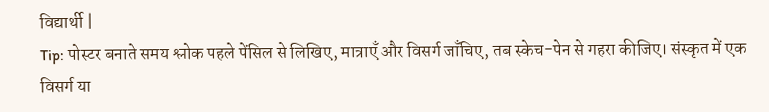विद्यार्थी |
Tip: पोस्टर बनाते समय श्लोक पहले पेंसिल से लिखिए, मात्राएँ और विसर्ग जाँचिए, तब स्केच-पेन से गहरा कीजिए। संस्कृत में एक विसर्ग या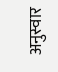अनुस्वार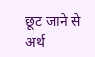छूट जाने से अर्थ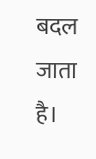बदल जाता है।